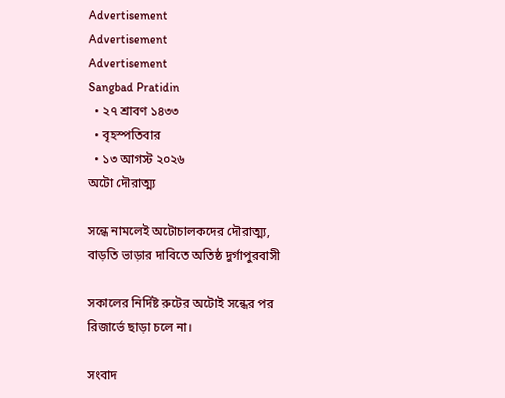Advertisement
Advertisement
Advertisement
Sangbad Pratidin
  • ২৭ শ্রাবণ ১৪৩৩
  • বৃহস্পতিবার
  • ১৩ আগস্ট ২০২৬
অটো দৌরাত্ম্য

সন্ধে নামলেই অটোচালকদের দৌরাত্ম্য, বাড়তি ভাড়ার দাবিতে অতিষ্ঠ দুর্গাপুরবাসী

সকালের নির্দিষ্ট রুটের অটোই সন্ধের পর রিজার্ভে ছাড়া চলে না।

সংবাদ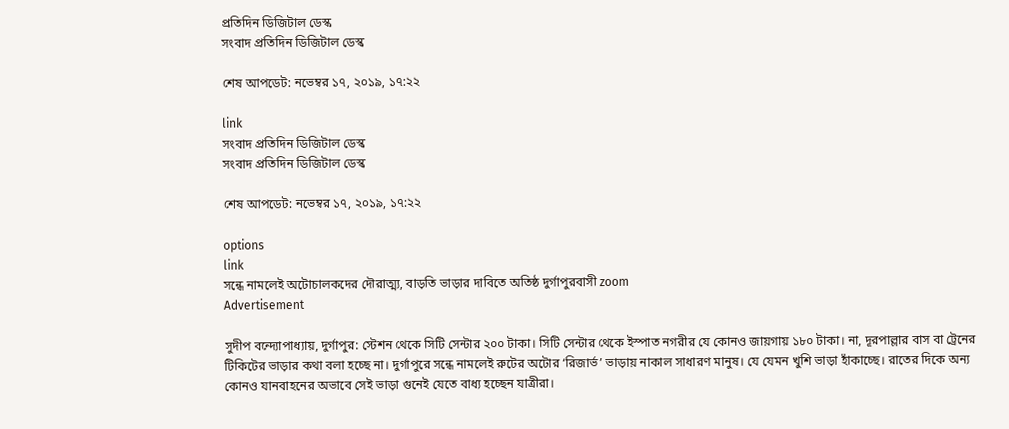প্রতিদিন ডিজিটাল ডেস্ক
সংবাদ প্রতিদিন ডিজিটাল ডেস্ক

শেষ আপডেট: নভেম্বর ১৭, ২০১৯, ১৭:২২

link
সংবাদ প্রতিদিন ডিজিটাল ডেস্ক
সংবাদ প্রতিদিন ডিজিটাল ডেস্ক

শেষ আপডেট: নভেম্বর ১৭, ২০১৯, ১৭:২২

options
link
সন্ধে নামলেই অটোচালকদের দৌরাত্ম্য, বাড়তি ভাড়ার দাবিতে অতিষ্ঠ দুর্গাপুরবাসী zoom
Advertisement

সুদীপ বন্দ্যোপাধ্যায়, দুর্গাপুর: স্টেশন থেকে সিটি সেন্টার ২০০ টাকা। সিটি সেন্টার থেকে ইস্পাত নগরীর যে কোনও জায়গায় ১৮০ টাকা। না, দূরপাল্লার বাস বা ট্রেনের টিকিটের ভাড়ার কথা বলা হচ্ছে না। দুর্গাপুরে সন্ধে নামলেই রুটের অটোর ‘রিজার্ভ’ ভাড়ায় নাকাল সাধারণ মানুষ। যে যেমন খুশি ভাড়া হাঁকাচ্ছে। রাতের দিকে অন্য কোনও যানবাহনের অভাবে সেই ভাড়া গুনেই যেতে বাধ্য হচ্ছেন যাত্রীরা।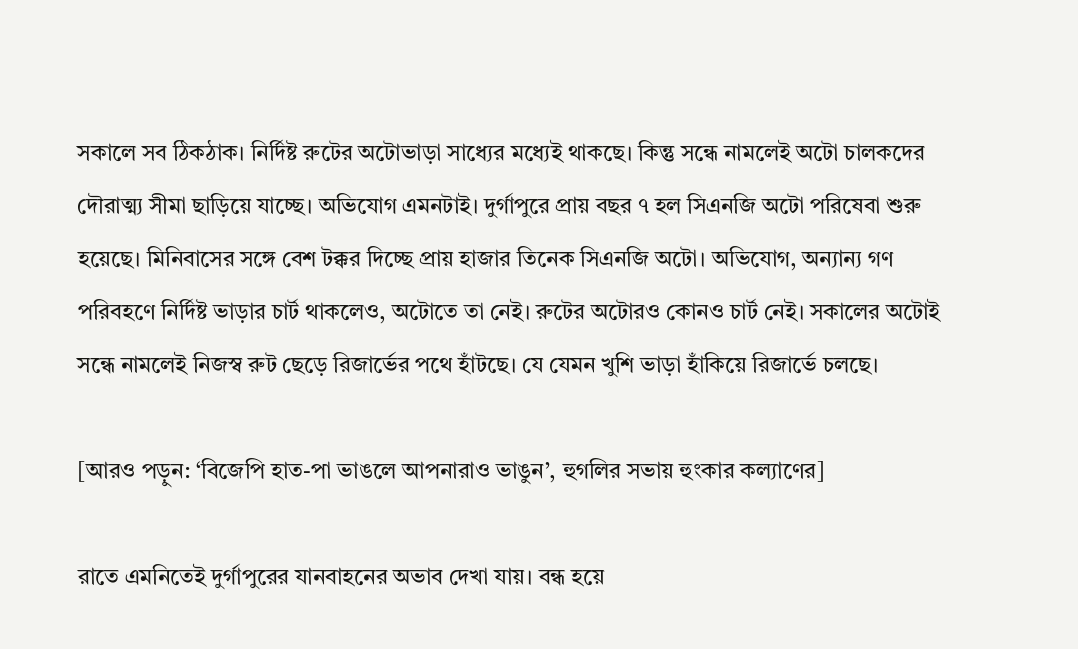সকালে সব ঠিকঠাক। নির্দিষ্ট রুটের অটোভাড়া সাধ্যের মধ্যেই থাকছে। কিন্তু সন্ধে নামলেই অটো চালকদের দৌরাত্ম্য সীমা ছাড়িয়ে যাচ্ছে। অভিযোগ এমনটাই। দুর্গাপুরে প্রায় বছর ৭ হল সিএনজি অটো পরিষেবা শুরু হয়েছে। মিনিবাসের সঙ্গে বেশ টক্কর দিচ্ছে প্রায় হাজার তিনেক সিএনজি অটো। অভিযোগ, অন্যান্য গণ পরিবহণে নির্দিষ্ট ভাড়ার চার্ট থাকলেও, অটোতে তা নেই। রুটের অটোরও কোনও চার্ট নেই। সকালের অটোই সন্ধে নামলেই নিজস্ব রুট ছেড়ে রিজার্ভের পথে হাঁটছে। যে যেমন খুশি ভাড়া হাঁকিয়ে রিজার্ভে চলছে।

[আরও পড়ুন: ‘বিজেপি হাত-পা ভাঙলে আপনারাও ভাঙুন’, হুগলির সভায় হুংকার কল্যাণের]

রাতে এমনিতেই দুর্গাপুরের যানবাহনের অভাব দেখা যায়। বন্ধ হয়ে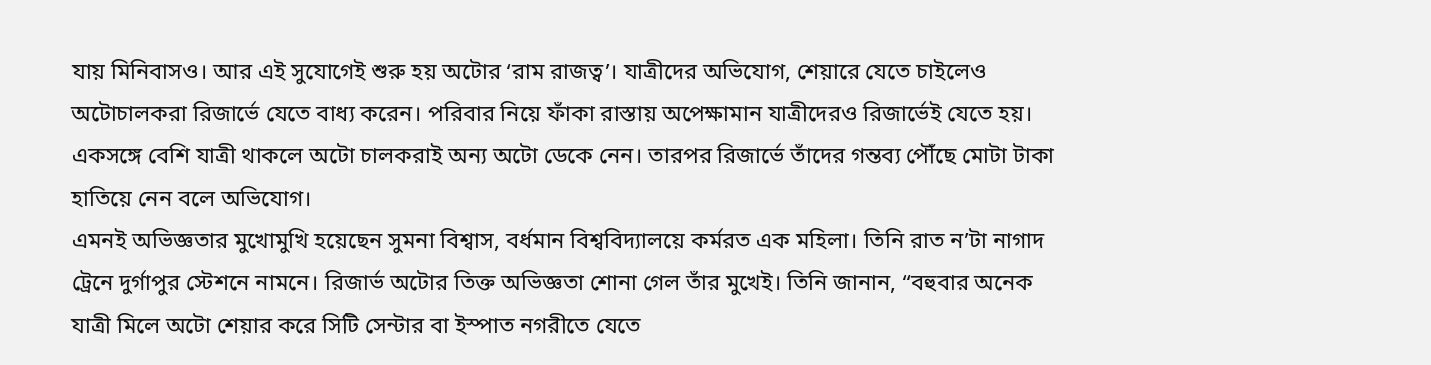যায় মিনিবাসও। আর এই সুযোগেই শুরু হয় অটোর ‘রাম রাজত্ব’। যাত্রীদের অভিযোগ, শেয়ারে যেতে চাইলেও অটোচালকরা রিজার্ভে যেতে বাধ্য করেন। পরিবার নিয়ে ফাঁকা রাস্তায় অপেক্ষামান যাত্রীদেরও রিজার্ভেই যেতে হয়। একসঙ্গে বেশি যাত্রী থাকলে অটো চালকরাই অন্য অটো ডেকে নেন। তারপর রিজার্ভে তাঁদের গন্তব্য পৌঁছে মোটা টাকা হাতিয়ে নেন বলে অভিযোগ।
এমনই অভিজ্ঞতার মুখোমুখি হয়েছেন সুমনা বিশ্বাস, বর্ধমান বিশ্ববিদ্যালয়ে কর্মরত এক মহিলা। তিনি রাত ন’টা নাগাদ ট্রেনে দুর্গাপুর স্টেশনে নামনে। রিজার্ভ অটোর তিক্ত অভিজ্ঞতা শোনা গেল তাঁর মুখেই। তিনি জানান, “বহুবার অনেক যাত্রী মিলে অটো শেয়ার করে সিটি সেন্টার বা ইস্পাত নগরীতে যেতে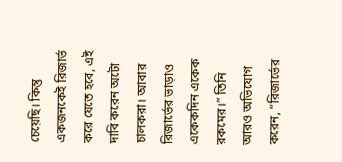চেয়েছি। কিন্তু একজনকেই রিজার্ভ করে যেতে হবে, এই দাবি করেন অটো চালকরা। আবার রিজার্ভের ভাড়াও একেকদিন একেক রকমের।” তিনি আরও অভিযোগ করেন, “রিজার্ভের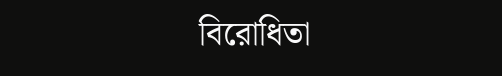বিরোধিতা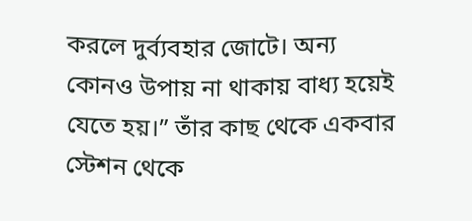করলে দুর্ব্যবহার জোটে। অন্য কোনও উপায় না থাকায় বাধ্য হয়েই যেতে হয়।” তাঁর কাছ থেকে একবার স্টেশন থেকে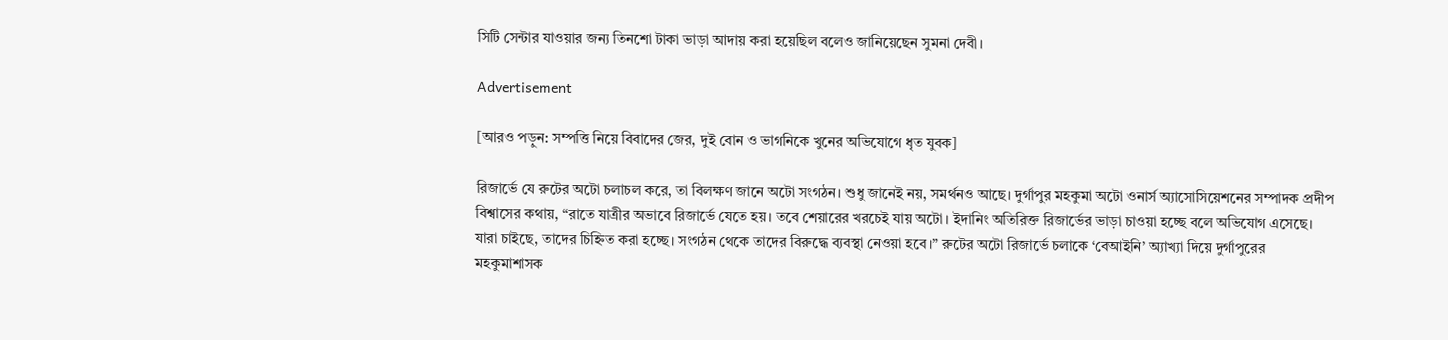সিটি সেন্টার যাওয়ার জন্য তিনশো টাকা ভাড়া আদায় করা হয়েছিল বলেও জানিয়েছেন সুমনা দেবী।

Advertisement

[আরও পড়ুন: সম্পত্তি নিয়ে বিবাদের জের, দুই বোন ও ভাগনিকে খুনের অভিযোগে ধৃত যুবক]

রিজার্ভে যে রুটের অটো চলাচল করে, তা বিলক্ষণ জানে অটো সংগঠন। শুধু জানেই নয়, সমর্থনও আছে। দুর্গাপুর মহকুমা অটো ওনার্স অ্যাসোসিয়েশনের সম্পাদক প্রদীপ বিশ্বাসের কথায়, “রাতে যাত্রীর অভাবে রিজার্ভে যেতে হয়। তবে শেয়ারের খরচেই যায় অটো। ইদানিং অতিরিক্ত রিজার্ভের ভাড়া চাওয়া হচ্ছে বলে অভিযোগ এসেছে। যারা চাইছে, তাদের চিহ্নিত করা হচ্ছে। সংগঠন থেকে তাদের বিরুদ্ধে ব্যবস্থা নেওয়া হবে।” রুটের অটো রিজার্ভে চলাকে ‘বেআইনি’ অ্যাখ্যা দিয়ে দুর্গাপুরের মহকুমাশাসক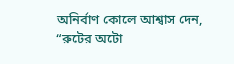অনির্বাণ কোলে আশ্বাস দেন, “রুটের অটো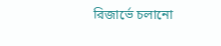রিজার্ভে চলানো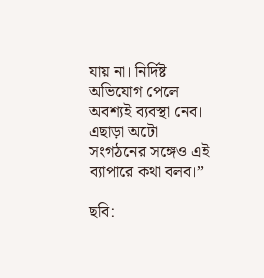যায় না। নির্দিষ্ট অভিযোগ পেলে অবশ্যই ব্যবস্থা নেব। এছাড়া অটো সংগঠনের সঙ্গেও এই ব্যাপারে কথা বলব।”

ছবি: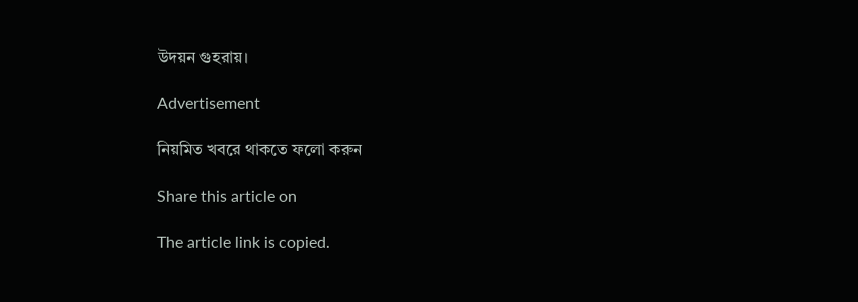উদয়ন গুহরায়।

Advertisement

নিয়মিত খবরে থাকতে ফলো করুন

Share this article on

The article link is copied.